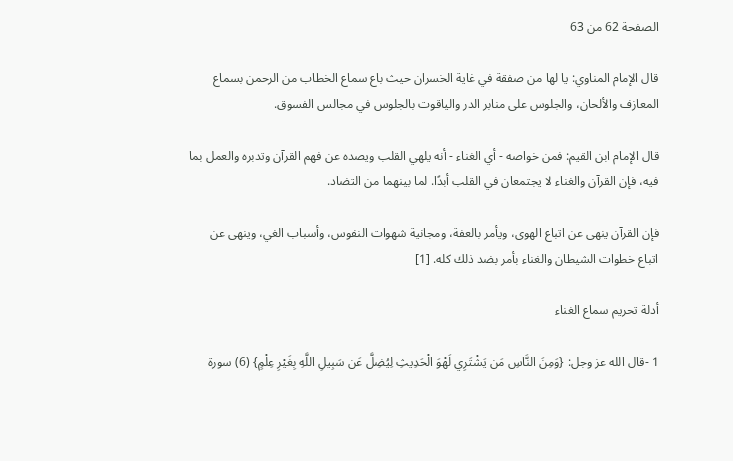الصفحة 62 من 63

قال الإمام المناوي: يا لها من صفقة في غاية الخسران حيث باع سماع الخطاب من الرحمن بسماع المعازف والألحان، والجلوس على منابر الدر والياقوت بالجلوس في مجالس الفسوق.

قال الإمام ابن القيم: فمن خواصه - أي الغناء - أنه يلهي القلب ويصده عن فهم القرآن وتدبره والعمل بما فيه، فإن القرآن والغناء لا يجتمعان في القلب أبدًا. لما بينهما من التضاد.

فإن القرآن ينهى عن اتباع الهوى، ويأمر بالعفة، ومجانية شهوات النفوس، وأسباب الغي، وينهى عن اتباع خطوات الشيطان والغناء بأمر بضد ذلك كله. [1]

أدلة تحريم سماع الغناء

1 -قال الله عز وجل: {وَمِنَ النَّاسِ مَن يَشْتَرِي لَهْوَ الْحَدِيثِ لِيُضِلَّ عَن سَبِيلِ اللَّهِ بِغَيْرِ عِلْمٍ} (6) سورة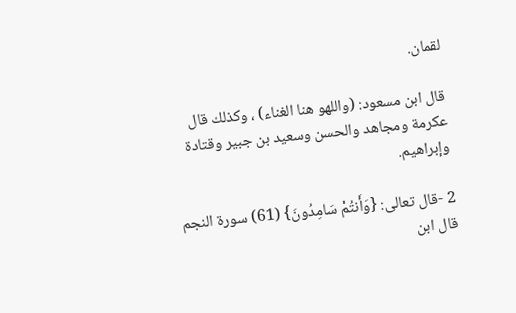لقمان.

قال ابن مسعود: (واللهو هنا الغناء) ، وكذلك قال عكرمة ومجاهد والحسن وسعيد بن جبير وقتادة وإبراهيم.

2 -قال تعالى: {وَأَنتُمْ سَامِدُونَ} (61) سورة النجم قال ابن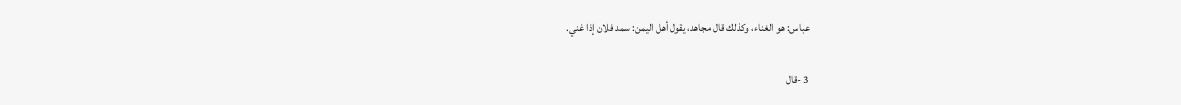عباس: هو الغناء، وكذلك قال مجاهد، يقول أهل اليمن: سمد فلان إذا غني.

3 -قال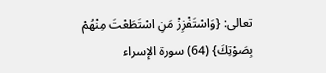تعالى: {وَاسْتَفْزِزْ مَنِ اسْتَطَعْتَ مِنْهُمْ بِصَوْتِكَ} (64) سورة الإسراء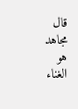قال مجاهد هو الغناء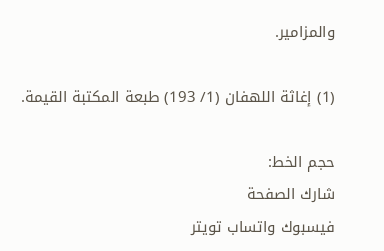والمزامير.

(1) إغاثة اللهفان (1/ 193) طبعة المكتبة القيمة.

حجم الخط:
شارك الصفحة
فيسبوك واتساب تويتر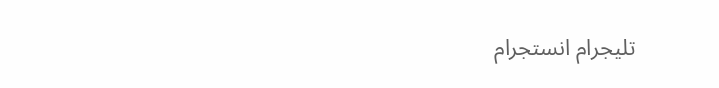تليجرام انستجرام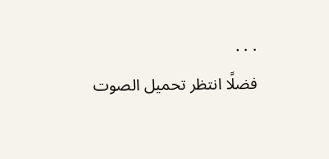. . .
فضلًا انتظر تحميل الصوت